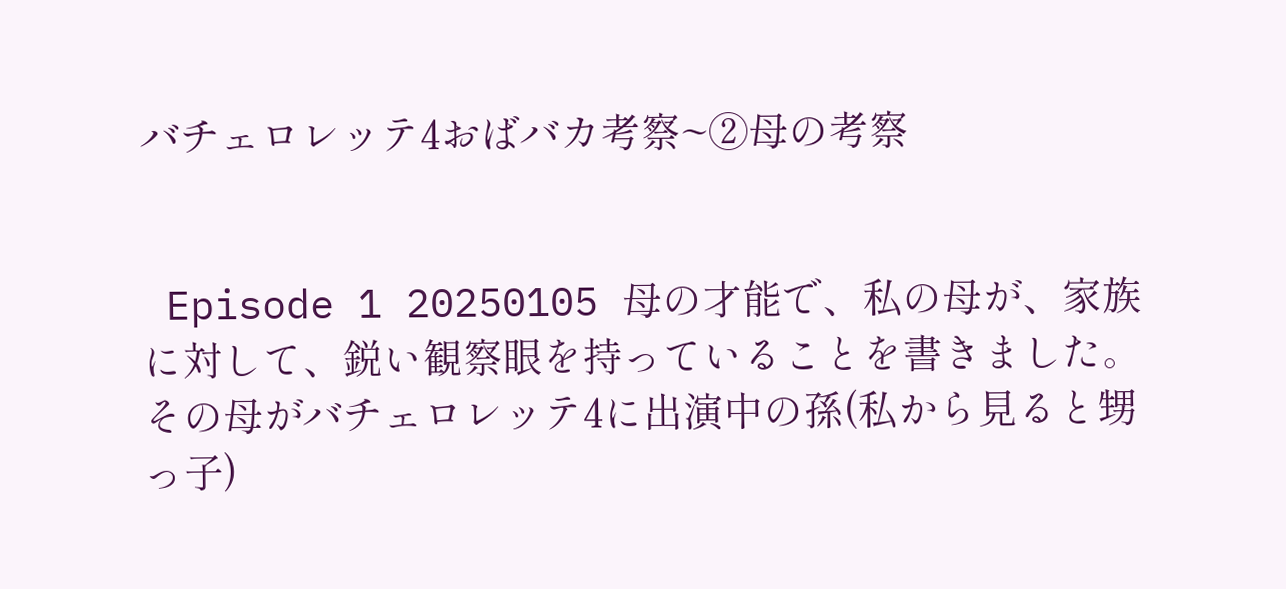バチェロレッテ4おばバカ考察~②母の考察


 Episode 1 20250105 母の才能で、私の母が、家族に対して、鋭い観察眼を持っていることを書きました。その母がバチェロレッテ4に出演中の孫(私から見ると甥っ子)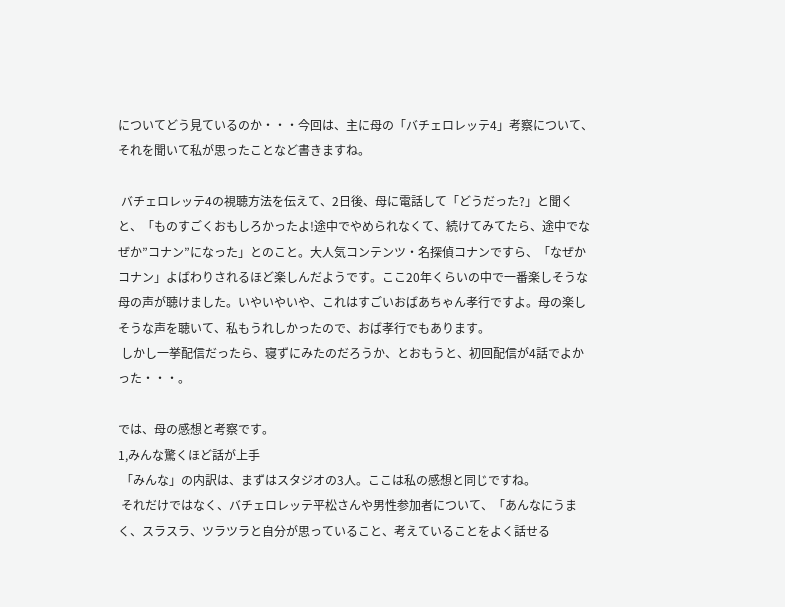についてどう見ているのか・・・今回は、主に母の「バチェロレッテ4」考察について、それを聞いて私が思ったことなど書きますね。

 バチェロレッテ4の視聴方法を伝えて、2日後、母に電話して「どうだった?」と聞くと、「ものすごくおもしろかったよ!途中でやめられなくて、続けてみてたら、途中でなぜか”コナン”になった」とのこと。大人気コンテンツ・名探偵コナンですら、「なぜかコナン」よばわりされるほど楽しんだようです。ここ20年くらいの中で一番楽しそうな母の声が聴けました。いやいやいや、これはすごいおばあちゃん孝行ですよ。母の楽しそうな声を聴いて、私もうれしかったので、おば孝行でもあります。
 しかし一挙配信だったら、寝ずにみたのだろうか、とおもうと、初回配信が4話でよかった・・・。

では、母の感想と考察です。
1,みんな驚くほど話が上手
 「みんな」の内訳は、まずはスタジオの3人。ここは私の感想と同じですね。
 それだけではなく、バチェロレッテ平松さんや男性参加者について、「あんなにうまく、スラスラ、ツラツラと自分が思っていること、考えていることをよく話せる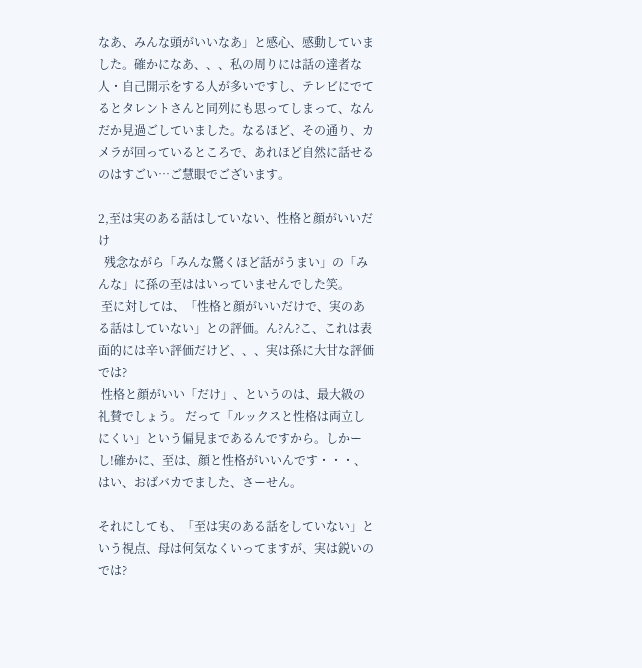なあ、みんな頭がいいなあ」と感心、感動していました。確かになあ、、、私の周りには話の達者な人・自己開示をする人が多いですし、テレビにでてるとタレントさんと同列にも思ってしまって、なんだか見過ごしていました。なるほど、その通り、カメラが回っているところで、あれほど自然に話せるのはすごい…ご慧眼でございます。

2,至は実のある話はしていない、性格と顔がいいだけ
  残念ながら「みんな驚くほど話がうまい」の「みんな」に孫の至ははいっていませんでした笑。
 至に対しては、「性格と顔がいいだけで、実のある話はしていない」との評価。ん?ん?こ、これは表面的には辛い評価だけど、、、実は孫に大甘な評価では?
 性格と顔がいい「だけ」、というのは、最大級の礼賛でしょう。 だって「ルックスと性格は両立しにくい」という偏見まであるんですから。しかーし!確かに、至は、顔と性格がいいんです・・・、はい、おばバカでました、さーせん。

それにしても、「至は実のある話をしていない」という視点、母は何気なくいってますが、実は鋭いのでは?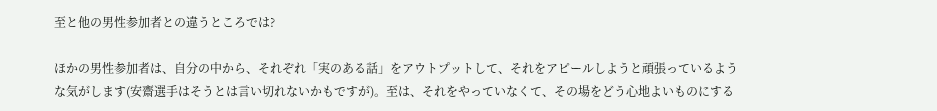至と他の男性参加者との違うところでは?

ほかの男性参加者は、自分の中から、それぞれ「実のある話」をアウトプットして、それをアピールしようと頑張っているような気がします(安齋選手はそうとは言い切れないかもですが)。至は、それをやっていなくて、その場をどう心地よいものにする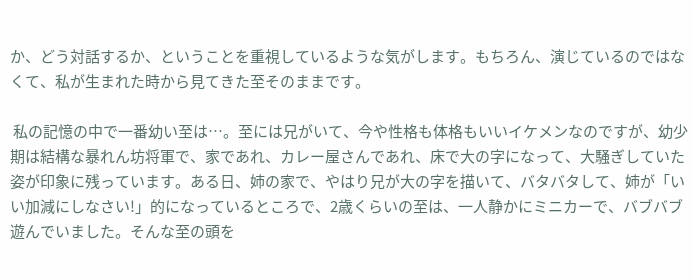か、どう対話するか、ということを重視しているような気がします。もちろん、演じているのではなくて、私が生まれた時から見てきた至そのままです。

 私の記憶の中で一番幼い至は…。至には兄がいて、今や性格も体格もいいイケメンなのですが、幼少期は結構な暴れん坊将軍で、家であれ、カレー屋さんであれ、床で大の字になって、大騒ぎしていた姿が印象に残っています。ある日、姉の家で、やはり兄が大の字を描いて、バタバタして、姉が「いい加減にしなさい!」的になっているところで、2歳くらいの至は、一人静かにミニカーで、バブバブ遊んでいました。そんな至の頭を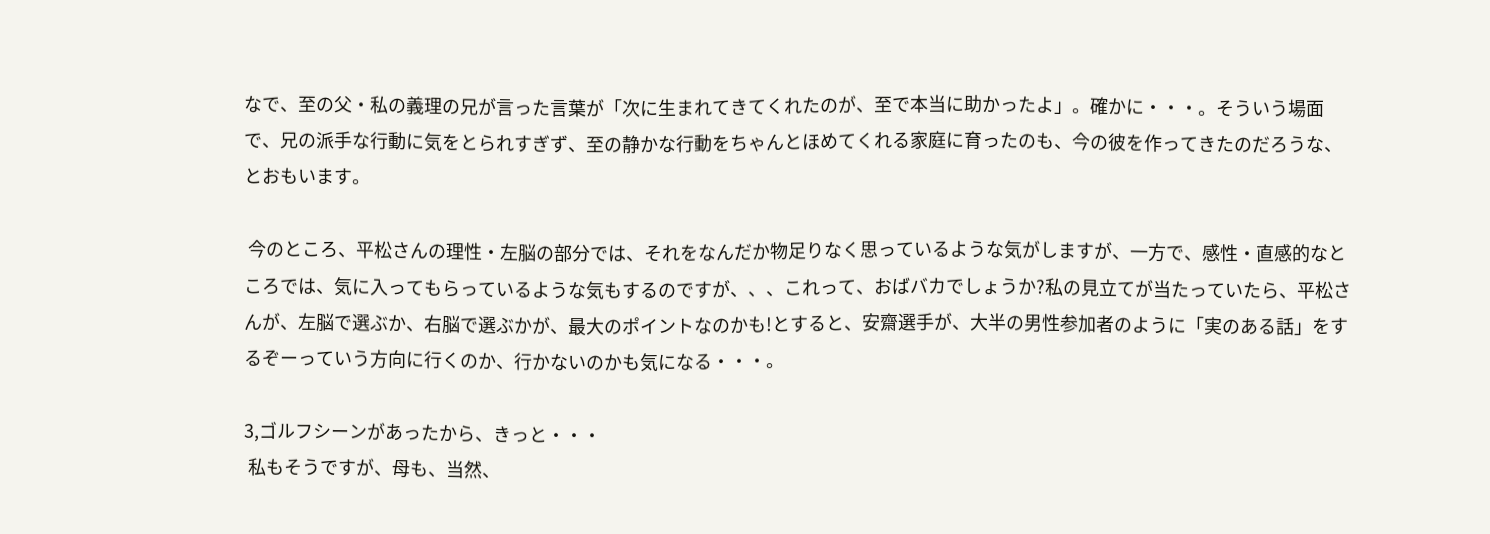なで、至の父・私の義理の兄が言った言葉が「次に生まれてきてくれたのが、至で本当に助かったよ」。確かに・・・。そういう場面で、兄の派手な行動に気をとられすぎず、至の静かな行動をちゃんとほめてくれる家庭に育ったのも、今の彼を作ってきたのだろうな、とおもいます。

 今のところ、平松さんの理性・左脳の部分では、それをなんだか物足りなく思っているような気がしますが、一方で、感性・直感的なところでは、気に入ってもらっているような気もするのですが、、、これって、おばバカでしょうか?私の見立てが当たっていたら、平松さんが、左脳で選ぶか、右脳で選ぶかが、最大のポイントなのかも!とすると、安齋選手が、大半の男性参加者のように「実のある話」をするぞーっていう方向に行くのか、行かないのかも気になる・・・。

3,ゴルフシーンがあったから、きっと・・・
 私もそうですが、母も、当然、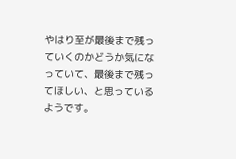やはり至が最後まで残っていくのかどうか気になっていて、最後まで残ってほしい、と思っているようです。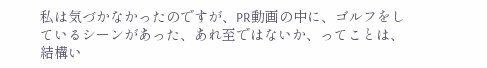私は気づかなかったのですが、PR動画の中に、ゴルフをしているシーンがあった、あれ至ではないか、ってことは、結構い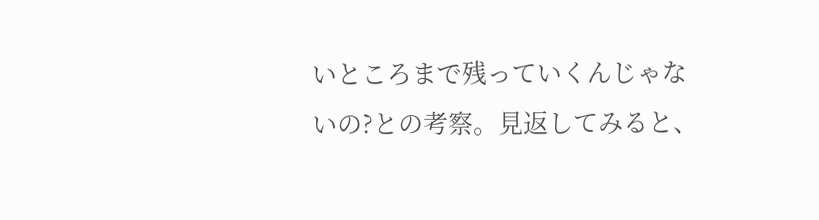いところまで残っていくんじゃないの?との考察。見返してみると、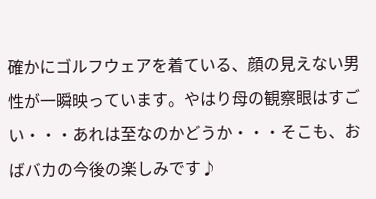確かにゴルフウェアを着ている、顔の見えない男性が一瞬映っています。やはり母の観察眼はすごい・・・あれは至なのかどうか・・・そこも、おばバカの今後の楽しみです♪